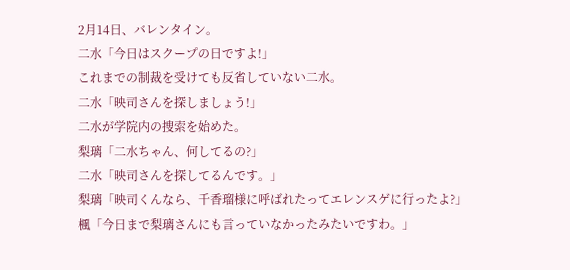2月14日、バレンタイン。
二水「今日はスクープの日ですよ!」
これまでの制裁を受けても反省していない二水。
二水「映司さんを探しましょう!」
二水が学院内の捜索を始めた。
梨璃「二水ちゃん、何してるの?」
二水「映司さんを探してるんです。」
梨璃「映司くんなら、千香瑠様に呼ばれたってエレンスゲに行ったよ?」
楓「今日まで梨璃さんにも言っていなかったみたいですわ。」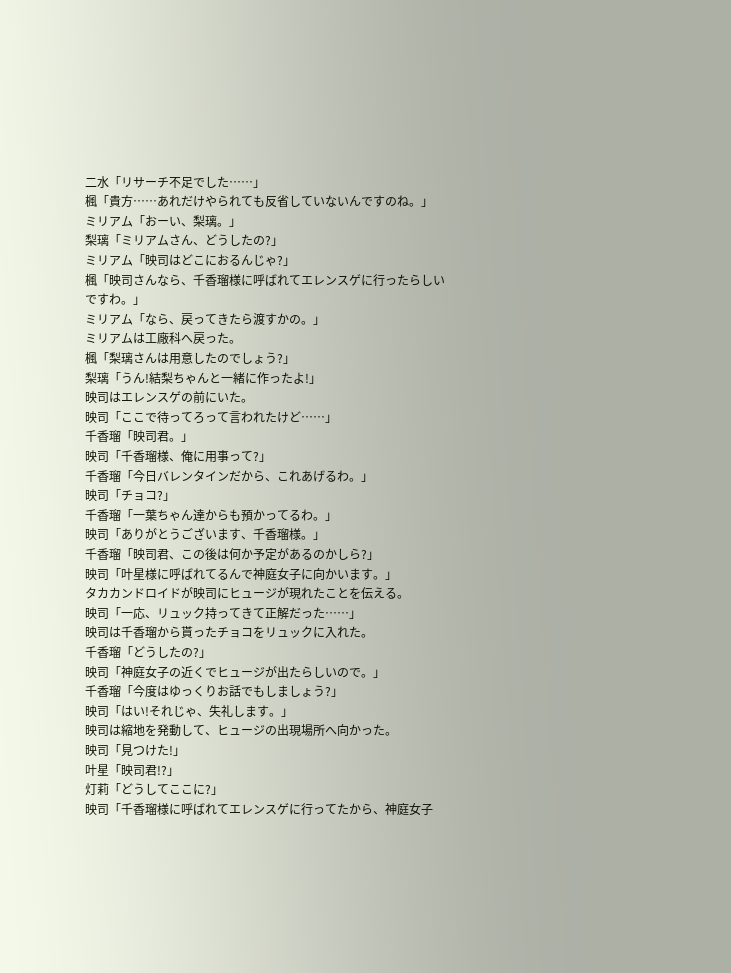二水「リサーチ不足でした……」
楓「貴方……あれだけやられても反省していないんですのね。」
ミリアム「おーい、梨璃。」
梨璃「ミリアムさん、どうしたの?」
ミリアム「映司はどこにおるんじゃ?」
楓「映司さんなら、千香瑠様に呼ばれてエレンスゲに行ったらしいですわ。」
ミリアム「なら、戻ってきたら渡すかの。」
ミリアムは工廠科へ戻った。
楓「梨璃さんは用意したのでしょう?」
梨璃「うん!結梨ちゃんと一緒に作ったよ!」
映司はエレンスゲの前にいた。
映司「ここで待ってろって言われたけど……」
千香瑠「映司君。」
映司「千香瑠様、俺に用事って?」
千香瑠「今日バレンタインだから、これあげるわ。」
映司「チョコ?」
千香瑠「一葉ちゃん達からも預かってるわ。」
映司「ありがとうございます、千香瑠様。」
千香瑠「映司君、この後は何か予定があるのかしら?」
映司「叶星様に呼ばれてるんで神庭女子に向かいます。」
タカカンドロイドが映司にヒュージが現れたことを伝える。
映司「一応、リュック持ってきて正解だった……」
映司は千香瑠から貰ったチョコをリュックに入れた。
千香瑠「どうしたの?」
映司「神庭女子の近くでヒュージが出たらしいので。」
千香瑠「今度はゆっくりお話でもしましょう?」
映司「はい!それじゃ、失礼します。」
映司は縮地を発動して、ヒュージの出現場所へ向かった。
映司「見つけた!」
叶星「映司君!?」
灯莉「どうしてここに?」
映司「千香瑠様に呼ばれてエレンスゲに行ってたから、神庭女子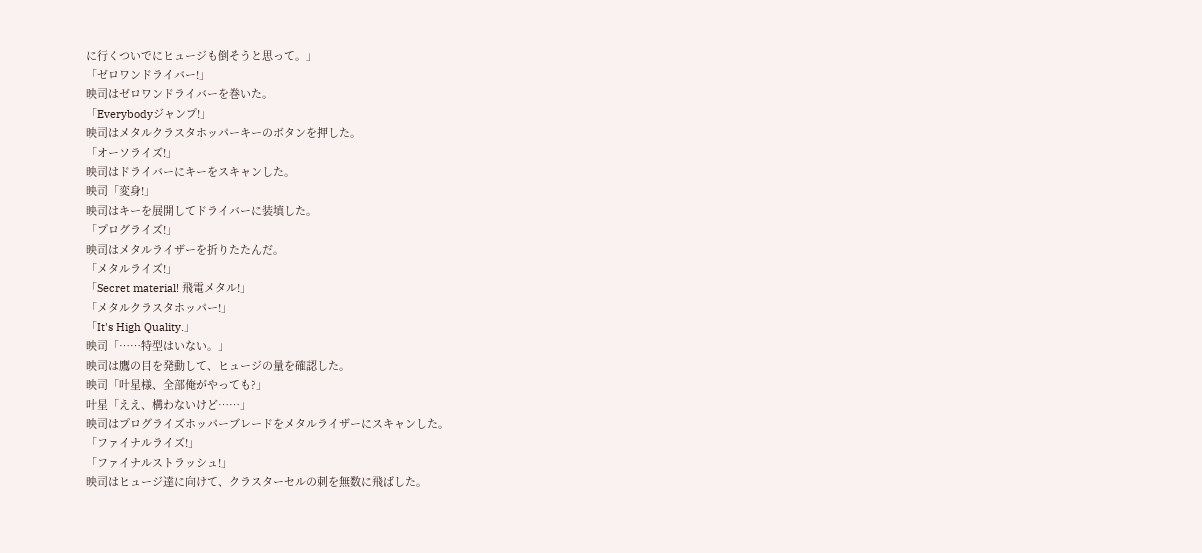に行くついでにヒュージも倒そうと思って。」
「ゼロワンドライバー!」
映司はゼロワンドライバーを巻いた。
「Everybodyジャンプ!」
映司はメタルクラスタホッパーキーのボタンを押した。
「オーソライズ!」
映司はドライバーにキーをスキャンした。
映司「変身!」
映司はキーを展開してドライバーに装填した。
「プログライズ!」
映司はメタルライザーを折りたたんだ。
「メタルライズ!」
「Secret material! 飛電メタル!」
「メタルクラスタホッパー!」
「It's High Quality.」
映司「……特型はいない。」
映司は鷹の目を発動して、ヒュージの量を確認した。
映司「叶星様、全部俺がやっても?」
叶星「ええ、構わないけど……」
映司はプログライズホッパーブレードをメタルライザーにスキャンした。
「ファイナルライズ!」
「ファイナルストラッシュ!」
映司はヒュージ達に向けて、クラスターセルの刺を無数に飛ばした。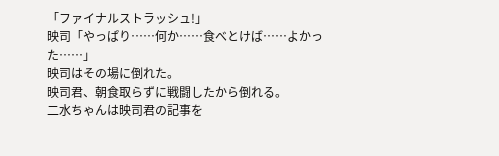「ファイナルストラッシュ!」
映司「やっぱり……何か……食べとけば……よかった……」
映司はその場に倒れた。
映司君、朝食取らずに戦闘したから倒れる。
二水ちゃんは映司君の記事を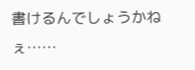書けるんでしょうかねぇ……